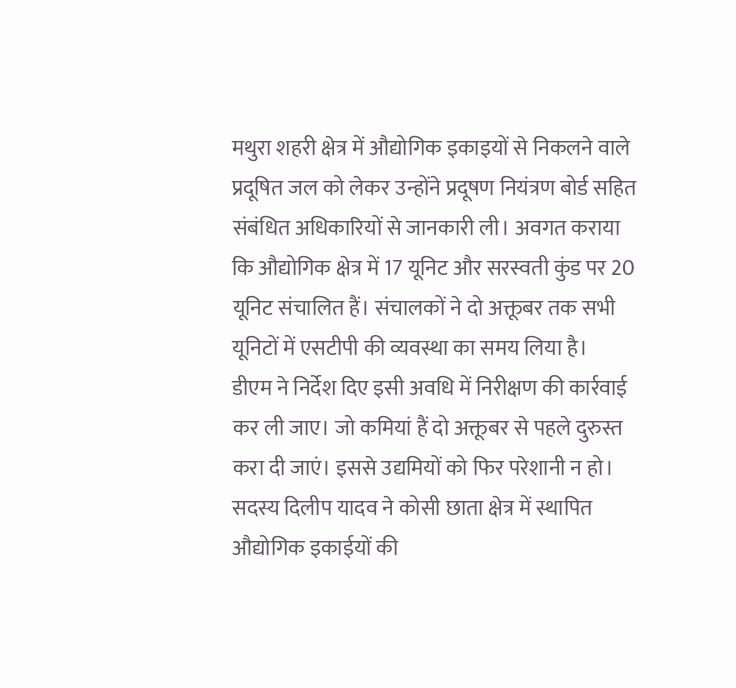मथुरा शहरी क्षेत्र में औद्योगिक इकाइयों से निकलने वाले प्रदूषित जल को लेकर उन्होंने प्रदूषण नियंत्रण बोर्ड सहित संबंधित अधिकारियों से जानकारी ली। अवगत कराया कि औद्योगिक क्षेत्र में 17 यूनिट और सरस्वती कुंड पर 20 यूनिट संचालित हैं। संचालकों ने दो अक्तूबर तक सभी यूनिटों में एसटीपी की व्यवस्था का समय लिया है।
डीएम ने निर्देश दिए इसी अवधि में निरीक्षण की कार्रवाई कर ली जाए। जो कमियां हैं दो अक्तूबर से पहले दुरुस्त करा दी जाएं। इससे उद्यमियों को फिर परेशानी न हो। सदस्य दिलीप यादव ने कोसी छाता क्षेत्र में स्थापित औद्योगिक इकाईयों की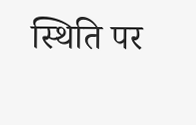स्थिति पर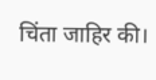चिंता जाहिर की।